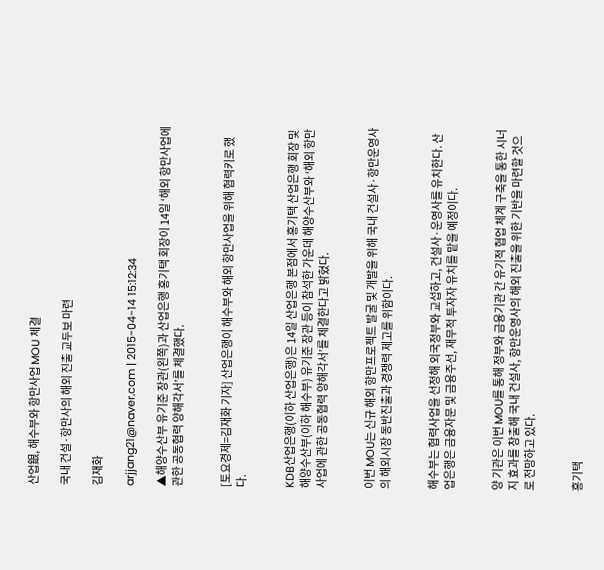산업銀, 해수부와 항만사업 MOU 체결

국내 건설·항만사의 해외 진출 교두보 마련

김재화

arjjang21@naver.com | 2015-04-14 15:12:34

▲해양수산부 유기준 장관(왼쪽)과 산업은행 홍기택 회장이 14일 ‘해외 항만사업에 관한 공동협력 양해각서’를 체결했다.


[토요경제=김재화 기자] 산업은행이 해수부와 해외 항만사업을 위해 협력키로 했다.


KDB산업은행(이하 산업은행)은 14일 산업은행 본점에서 홍기택 산업은행 회장 및 해양수산부(이하 해수부) 유기준 장관 등이 참석한 가운데 해양수산부와 ‘해외 항만사업에 관한 공동협력 양해각서’를 체결한다고 밝혔다.


이번 MOU는 신규 해외 항만프로젝트 발굴 및 개발을 위해 국내 건설사·항만운영사의 해외시장 동반진출과 경쟁력 제고를 위함이다.


해수부는 협력사업을 선정해 외국정부와 교섭하고, 건설사·운영사를 유치한다. 산업은행은 금융자문 및 금융주선, 재무적 투자자 유치를 맡을 예정이다.


양 기관은 이번 MOU를 통해 정부와 금융기관 간 유기적 협업 체계 구축을 통한 시너지 효과를 창출해 국내 건설사, 항만운영사의 해외 진출을 위한 기반을 마련할 것으로 전망하고 있다.


홍기택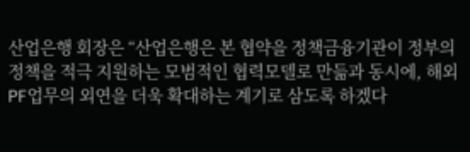산업은행 회장은 “산업은행은 본 협약을 정책금융기관이 정부의 정책을 적극 지원하는 모범적인 협력모델로 만듦과 동시에, 해외 PF업무의 외연을 더욱 확대하는 계기로 삼도록 하겠다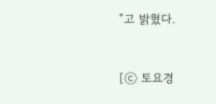”고 밝혔다.


[ⓒ 토요경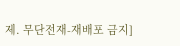제. 무단전재-재배포 금지]